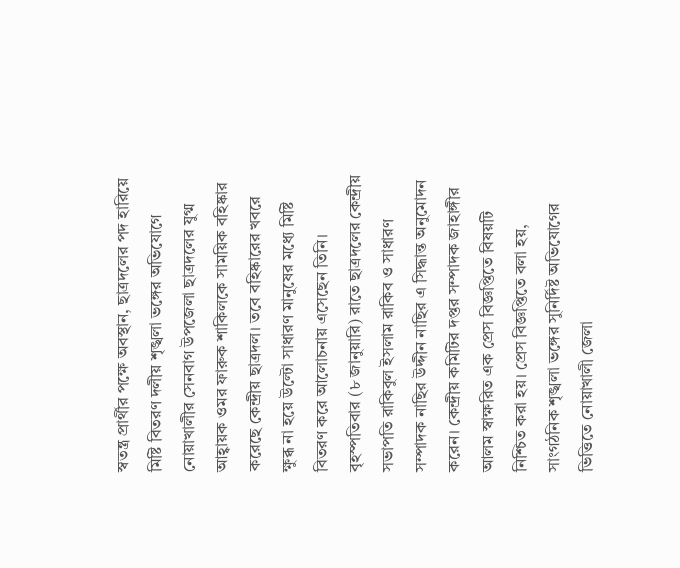স্বতন্ত্র প্রার্থীর পক্ষে অবস্থান, ছাত্রদলের পদ হারিয়ে মিষ্টি বিতরণ দলীয় শৃঙ্খলা ভঙ্গের অভিযোগে নোয়াখালীর সেনবাগ উপজেলা ছাত্রদলের যুগ্ম আহ্বায়ক ওমর ফারুক শাকিলকে সাময়িক বহিষ্কার করেছে কেন্দ্রীয় ছাত্রদল। তবে বহিষ্কারের খবরে ক্ষুব্ধ না হয়ে উল্টো সাধারণ মানুষের মধ্যে মিষ্টি বিতরণ করে আলোচনায় এসেছেন তিনি। বৃহস্পতিবার (৮ জানুয়ারি) রাতে ছাত্রদলের কেন্দ্রীয় সভাপতি রাকিবুল ইসলাম রাকিব ও সাধারণ সম্পাদক নাছির উদ্দীন নাছির এ সিদ্ধান্ত অনুমোদন করেন। কেন্দ্রীয় কমিটির দপ্তর সম্পাদক জাহাঙ্গীর আলম স্বাক্ষরিত এক প্রেস বিজ্ঞপ্তিতে বিষয়টি নিশ্চিত করা হয়। প্রেস বিজ্ঞপ্তিতে বলা হয়, সাংগঠনিক শৃঙ্খলা ভঙ্গের সুনির্দিষ্ট অভিযোগের ভিত্তিতে নোয়াখালী জেলা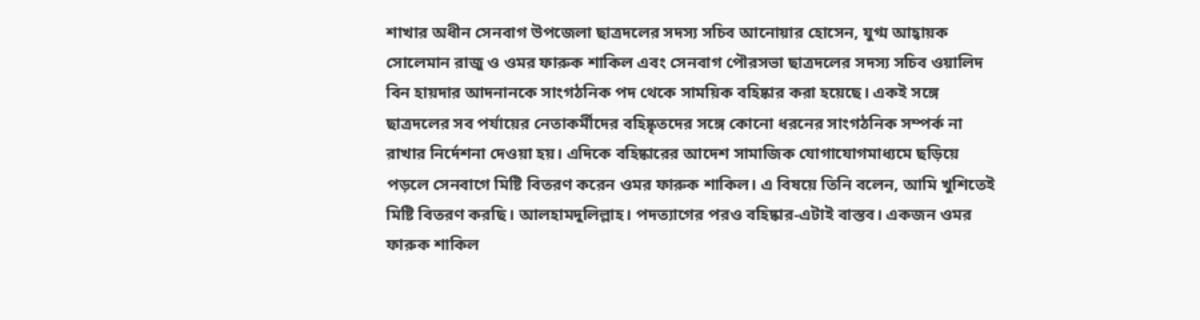শাখার অধীন সেনবাগ উপজেলা ছাত্রদলের সদস্য সচিব আনোয়ার হোসেন, যুগ্ম আহ্বায়ক সোলেমান রাজু ও ওমর ফারুক শাকিল এবং সেনবাগ পৌরসভা ছাত্রদলের সদস্য সচিব ওয়ালিদ বিন হায়দার আদনানকে সাংগঠনিক পদ থেকে সাময়িক বহিষ্কার করা হয়েছে। একই সঙ্গে ছাত্রদলের সব পর্যায়ের নেতাকর্মীদের বহিষ্কৃতদের সঙ্গে কোনো ধরনের সাংগঠনিক সম্পর্ক না রাখার নির্দেশনা দেওয়া হয়। এদিকে বহিষ্কারের আদেশ সামাজিক যোগাযোগমাধ্যমে ছড়িয়ে পড়লে সেনবাগে মিষ্টি বিতরণ করেন ওমর ফারুক শাকিল। এ বিষয়ে তিনি বলেন, আমি খুশিতেই মিষ্টি বিতরণ করছি। আলহামদুলিল্লাহ। পদত্যাগের পরও বহিষ্কার-এটাই বাস্তব। একজন ওমর ফারুক শাকিল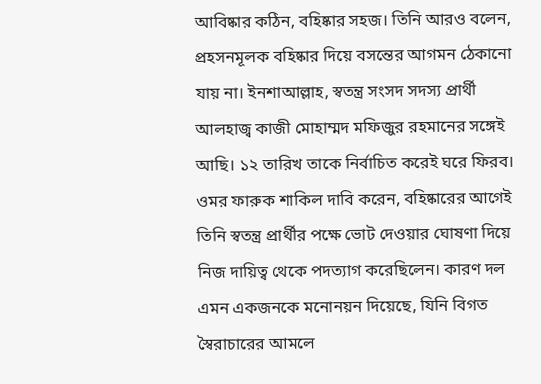আবিষ্কার কঠিন, বহিষ্কার সহজ। তিনি আরও বলেন, প্রহসনমূলক বহিষ্কার দিয়ে বসন্তের আগমন ঠেকানো যায় না। ইনশাআল্লাহ, স্বতন্ত্র সংসদ সদস্য প্রার্থী আলহাজ্ব কাজী মোহাম্মদ মফিজুর রহমানের সঙ্গেই আছি। ১২ তারিখ তাকে নির্বাচিত করেই ঘরে ফিরব। ওমর ফারুক শাকিল দাবি করেন, বহিষ্কারের আগেই তিনি স্বতন্ত্র প্রার্থীর পক্ষে ভোট দেওয়ার ঘোষণা দিয়ে নিজ দায়িত্ব থেকে পদত্যাগ করেছিলেন। কারণ দল এমন একজনকে মনোনয়ন দিয়েছে, যিনি বিগত স্বৈরাচারের আমলে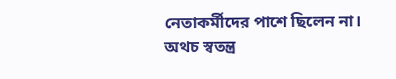নেতাকর্মীদের পাশে ছিলেন না। অথচ স্বতন্ত্র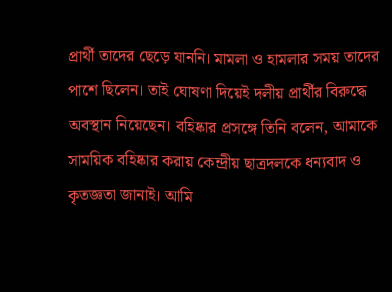প্রার্থী তাদের ছেড়ে যাননি। মামলা ও হামলার সময় তাদের পাশে ছিলেন। তাই ঘোষণা দিয়েই দলীয় প্রার্থীর বিরুদ্ধে অবস্থান নিয়েছেন। বহিষ্কার প্রসঙ্গে তিনি বলেন, আমাকে সাময়িক বহিষ্কার করায় কেন্দ্রীয় ছাত্রদলকে ধন্যবাদ ও কৃতজ্ঞতা জানাই। আমি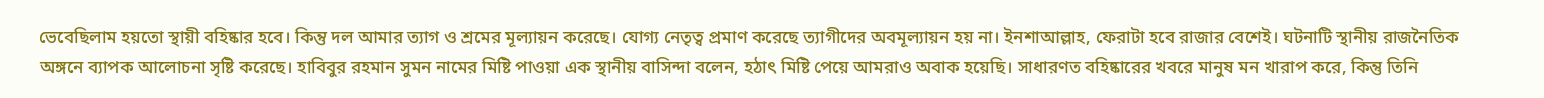ভেবেছিলাম হয়তো স্থায়ী বহিষ্কার হবে। কিন্তু দল আমার ত্যাগ ও শ্রমের মূল্যায়ন করেছে। যোগ্য নেতৃত্ব প্রমাণ করেছে ত্যাগীদের অবমূল্যায়ন হয় না। ইনশাআল্লাহ, ফেরাটা হবে রাজার বেশেই। ঘটনাটি স্থানীয় রাজনৈতিক অঙ্গনে ব্যাপক আলোচনা সৃষ্টি করেছে। হাবিবুর রহমান সুমন নামের মিষ্টি পাওয়া এক স্থানীয় বাসিন্দা বলেন, হঠাৎ মিষ্টি পেয়ে আমরাও অবাক হয়েছি। সাধারণত বহিষ্কারের খবরে মানুষ মন খারাপ করে, কিন্তু তিনি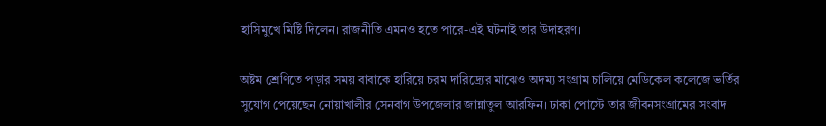হাসিমুখে মিষ্টি দিলেন। রাজনীতি এমনও হতে পারে-এই ঘটনাই তার উদাহরণ।

অষ্টম শ্রেণিতে পড়ার সময় বাবাকে হারিয়ে চরম দারিদ্র্যের মাঝেও অদম্য সংগ্রাম চালিয়ে মেডিকেল কলেজে ভর্তির সুযোগ পেয়েছেন নোয়াখালীর সেনবাগ উপজেলার জান্নাতুল আরফিন। ঢাকা পোস্টে তার জীবনসংগ্রামের সংবাদ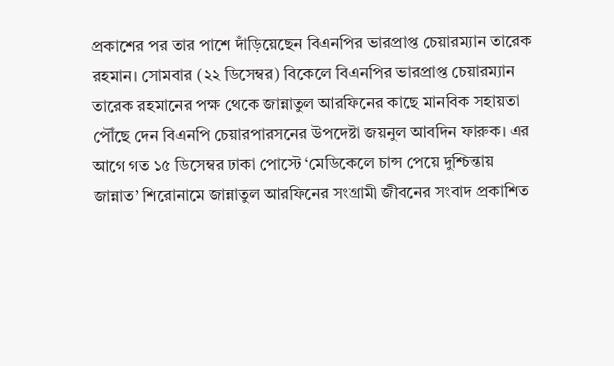প্রকাশের পর তার পাশে দাঁড়িয়েছেন বিএনপির ভারপ্রাপ্ত চেয়ারম্যান তারেক রহমান। সোমবার (২২ ডিসেম্বর) বিকেলে বিএনপির ভারপ্রাপ্ত চেয়ারম্যান তারেক রহমানের পক্ষ থেকে জান্নাতুল আরফিনের কাছে মানবিক সহায়তা পৌঁছে দেন বিএনপি চেয়ারপারসনের উপদেষ্টা জয়নুল আবদিন ফারুক। এর আগে গত ১৫ ডিসেম্বর ঢাকা পোস্টে ‘মেডিকেলে চান্স পেয়ে দুশ্চিন্তায় জান্নাত’ শিরোনামে জান্নাতুল আরফিনের সংগ্রামী জীবনের সংবাদ প্রকাশিত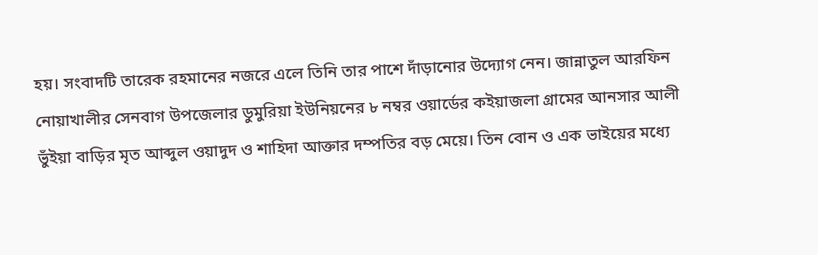হয়। সংবাদটি তারেক রহমানের নজরে এলে তিনি তার পাশে দাঁড়ানোর উদ্যোগ নেন। জান্নাতুল আরফিন নোয়াখালীর সেনবাগ উপজেলার ডুমুরিয়া ইউনিয়নের ৮ নম্বর ওয়ার্ডের কইয়াজলা গ্রামের আনসার আলী ভুঁইয়া বাড়ির মৃত আব্দুল ওয়াদুদ ও শাহিদা আক্তার দম্পতির বড় মেয়ে। তিন বোন ও এক ভাইয়ের মধ্যে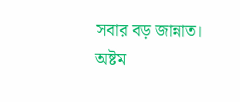সবার বড় জান্নাত। অষ্টম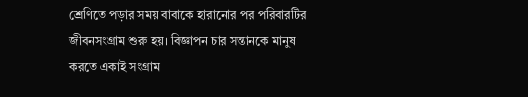শ্রেণিতে পড়ার সময় বাবাকে হারানোর পর পরিবারটির জীবনসংগ্রাম শুরু হয়। বিজ্ঞাপন চার সন্তানকে মানুষ করতে একাই সংগ্রাম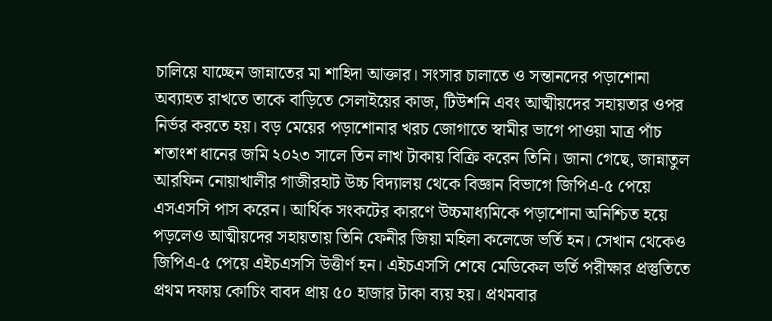চালিয়ে যাচ্ছেন জান্নাতের মা শাহিদা আক্তার। সংসার চালাতে ও সন্তানদের পড়াশোনা অব্যাহত রাখতে তাকে বাড়িতে সেলাইয়ের কাজ, টিউশনি এবং আত্মীয়দের সহায়তার ওপর নির্ভর করতে হয়। বড় মেয়ের পড়াশোনার খরচ জোগাতে স্বামীর ভাগে পাওয়া মাত্র পাঁচ শতাংশ ধানের জমি ২০২৩ সালে তিন লাখ টাকায় বিক্রি করেন তিনি। জানা গেছে, জান্নাতুল আরফিন নোয়াখালীর গাজীরহাট উচ্চ বিদ্যালয় থেকে বিজ্ঞান বিভাগে জিপিএ-৫ পেয়ে এসএসসি পাস করেন। আর্থিক সংকটের কারণে উচ্চমাধ্যমিকে পড়াশোনা অনিশ্চিত হয়ে পড়লেও আত্মীয়দের সহায়তায় তিনি ফেনীর জিয়া মহিলা কলেজে ভর্তি হন। সেখান থেকেও জিপিএ-৫ পেয়ে এইচএসসি উত্তীর্ণ হন। এইচএসসি শেষে মেডিকেল ভর্তি পরীক্ষার প্রস্তুতিতে প্রথম দফায় কোচিং বাবদ প্রায় ৫০ হাজার টাকা ব্যয় হয়। প্রথমবার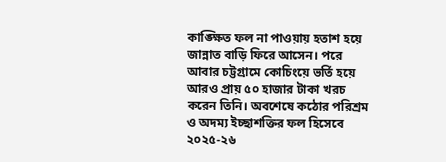কাঙ্ক্ষিত ফল না পাওয়ায় হতাশ হয়ে জান্নাত বাড়ি ফিরে আসেন। পরে আবার চট্টগ্রামে কোচিংয়ে ভর্তি হয়ে আরও প্রায় ৫০ হাজার টাকা খরচ করেন তিনি। অবশেষে কঠোর পরিশ্রম ও অদম্য ইচ্ছাশক্তির ফল হিসেবে ২০২৫-২৬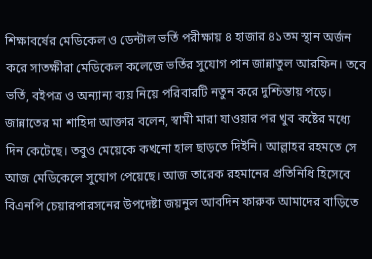শিক্ষাবর্ষের মেডিকেল ও ডেন্টাল ভর্তি পরীক্ষায় ৪ হাজার ৪১তম স্থান অর্জন করে সাতক্ষীরা মেডিকেল কলেজে ভর্তির সুযোগ পান জান্নাতুল আরফিন। তবে ভর্তি, বইপত্র ও অন্যান্য ব্যয় নিয়ে পরিবারটি নতুন করে দুশ্চিন্তায় পড়ে। জান্নাতের মা শাহিদা আক্তার বলেন, স্বামী মারা যাওয়ার পর খুব কষ্টের মধ্যে দিন কেটেছে। তবুও মেয়েকে কখনো হাল ছাড়তে দিইনি। আল্লাহর রহমতে সে আজ মেডিকেলে সুযোগ পেয়েছে। আজ তারেক রহমানের প্রতিনিধি হিসেবে বিএনপি চেয়ারপারসনের উপদেষ্টা জয়নুল আবদিন ফারুক আমাদের বাড়িতে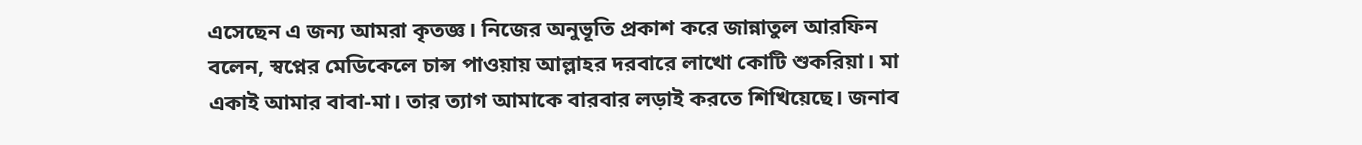এসেছেন এ জন্য আমরা কৃতজ্ঞ। নিজের অনুভূতি প্রকাশ করে জান্নাতুল আরফিন বলেন, স্বপ্নের মেডিকেলে চান্স পাওয়ায় আল্লাহর দরবারে লাখো কোটি শুকরিয়া। মা একাই আমার বাবা-মা। তার ত্যাগ আমাকে বারবার লড়াই করতে শিখিয়েছে। জনাব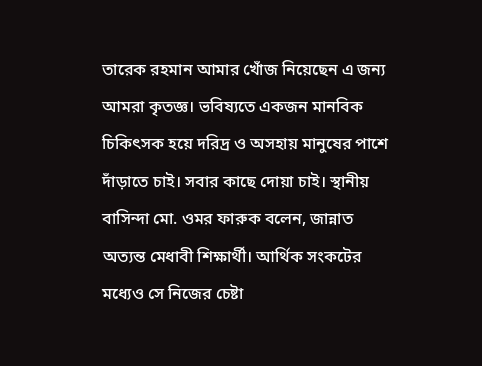তারেক রহমান আমার খোঁজ নিয়েছেন এ জন্য আমরা কৃতজ্ঞ। ভবিষ্যতে একজন মানবিক চিকিৎসক হয়ে দরিদ্র ও অসহায় মানুষের পাশে দাঁড়াতে চাই। সবার কাছে দোয়া চাই। স্থানীয় বাসিন্দা মো. ওমর ফারুক বলেন, জান্নাত অত্যন্ত মেধাবী শিক্ষার্থী। আর্থিক সংকটের মধ্যেও সে নিজের চেষ্টা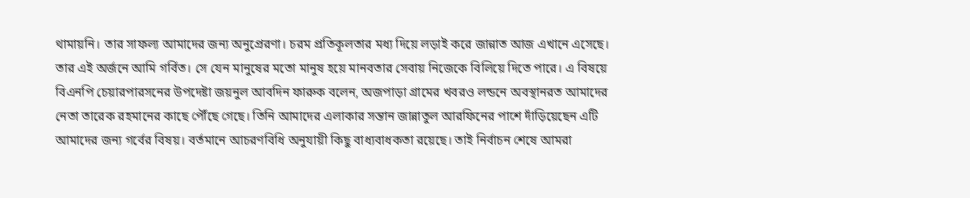থামায়নি। তার সাফল্য আমাদের জন্য অনুপ্রেরণা। চরম প্রতিকূলতার মধ্য দিয়ে লড়াই করে জান্নাত আজ এখানে এসেছে। তার এই অর্জনে আমি গর্বিত। সে যেন মানুষের মতো মানুষ হয়ে মানবতার সেবায় নিজেকে বিলিয়ে দিতে পারে। এ বিষয়ে বিএনপি চেয়ারপারসনের উপদেষ্টা জয়নুল আবদিন ফারুক বলেন, অজপাড়া গ্রামের খবরও লন্ডনে অবস্থানরত আমাদের নেতা তারেক রহমানের কাছে পৌঁছে গেছে। তিনি আমাদের এলাকার সন্তান জান্নাতুল আরফিনের পাশে দাঁড়িয়েছেন এটি আমাদের জন্য গর্বের বিষয়। বর্তমানে আচরণবিধি অনুযায়ী কিছু বাধ্যবাধকতা রয়েছে। তাই নির্বাচন শেষে আমরা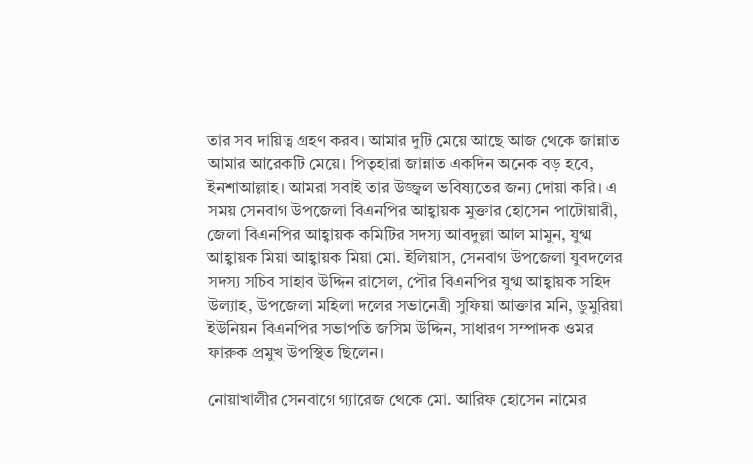তার সব দায়িত্ব গ্রহণ করব। আমার দুটি মেয়ে আছে আজ থেকে জান্নাত আমার আরেকটি মেয়ে। পিতৃহারা জান্নাত একদিন অনেক বড় হবে, ইনশাআল্লাহ। আমরা সবাই তার উজ্জ্বল ভবিষ্যতের জন্য দোয়া করি। এ সময় সেনবাগ উপজেলা বিএনপির আহ্বায়ক মুক্তার হোসেন পাটোয়ারী, জেলা বিএনপির আহ্বায়ক কমিটির সদস্য আবদুল্লা আল মামুন, যুগ্ম আহ্বায়ক মিয়া আহ্বায়ক মিয়া মো. ইলিয়াস, সেনবাগ উপজেলা যুবদলের সদস্য সচিব সাহাব উদ্দিন রাসেল, পৌর বিএনপির যুগ্ম আহ্বায়ক সহিদ উল্যাহ, উপজেলা মহিলা দলের সভানেত্রী সুফিয়া আক্তার মনি, ডুমুরিয়া ইউনিয়ন বিএনপির সভাপতি জসিম উদ্দিন, সাধারণ সম্পাদক ওমর ফারুক প্রমুখ উপস্থিত ছিলেন।

নোয়াখালীর সেনবাগে গ্যারেজ থেকে মো. আরিফ হোসেন নামের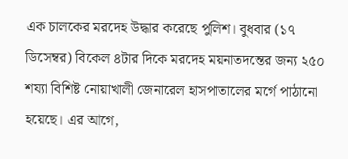এক চালকের মরদেহ উদ্ধার করেছে পুলিশ। বুধবার (১৭ ডিসেম্বর) বিকেল ৪টার দিকে মরদেহ ময়নাতদন্তের জন্য ২৫০ শয্যা বিশিষ্ট নোয়াখালী জেনারেল হাসপাতালের মর্গে পাঠানো হয়েছে। এর আগে,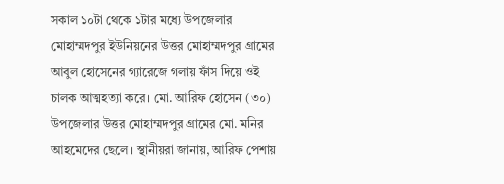সকাল ১০টা থেকে ১টার মধ্যে উপজেলার মোহাম্মদপুর ইউনিয়নের উত্তর মোহাম্মদপুর গ্রামের আবুল হোসেনের গ্যারেজে গলায় ফাঁস দিয়ে ওই চালক আত্মহত্যা করে। মো. আরিফ হোসেন (৩০) উপজেলার উত্তর মোহাম্মদপুর গ্রামের মো. মনির আহমেদের ছেলে। স্থানীয়রা জানায়, আরিফ পেশায়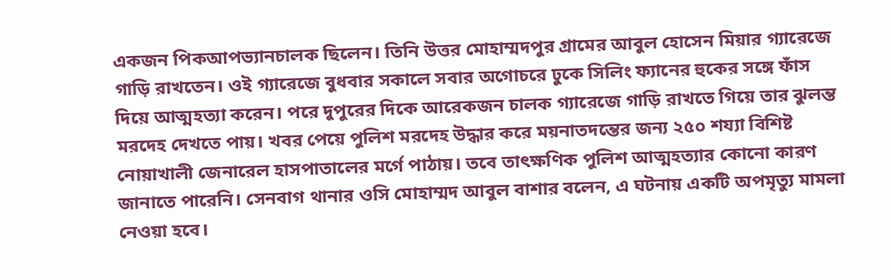একজন পিকআপভ্যানচালক ছিলেন। তিনি উত্তর মোহাম্মদপুর গ্রামের আবুল হোসেন মিয়ার গ্যারেজে গাড়ি রাখতেন। ওই গ্যারেজে বুধবার সকালে সবার অগোচরে ঢুকে সিলিং ফ্যানের হুকের সঙ্গে ফাঁস দিয়ে আত্মহত্যা করেন। পরে দুপুরের দিকে আরেকজন চালক গ্যারেজে গাড়ি রাখতে গিয়ে তার ঝুলন্ত মরদেহ দেখতে পায়। খবর পেয়ে পুলিশ মরদেহ উদ্ধার করে ময়নাতদন্তের জন্য ২৫০ শয্যা বিশিষ্ট নোয়াখালী জেনারেল হাসপাতালের মর্গে পাঠায়। তবে তাৎক্ষণিক পুলিশ আত্মহত্যার কোনো কারণ জানাতে পারেনি। সেনবাগ থানার ওসি মোহাম্মদ আবুল বাশার বলেন, এ ঘটনায় একটি অপমৃত্যু মামলা নেওয়া হবে।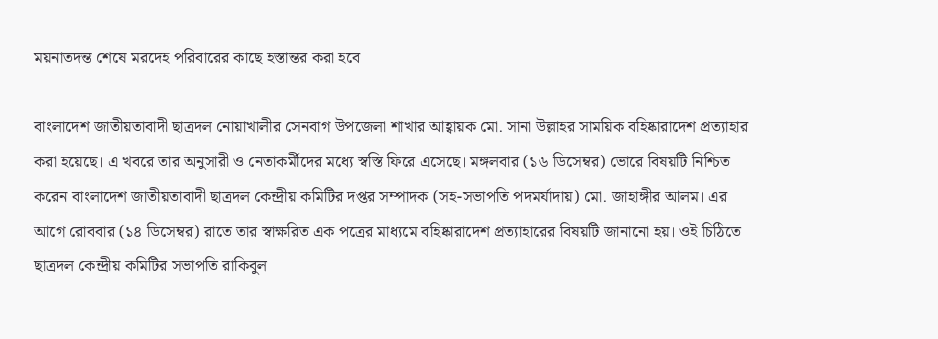ময়নাতদন্ত শেষে মরদেহ পরিবারের কাছে হস্তান্তর করা হবে

বাংলাদেশ জাতীয়তাবাদী ছাত্রদল নোয়াখালীর সেনবাগ উপজেলা শাখার আহ্বায়ক মো. সানা উল্লাহর সাময়িক বহিষ্কারাদেশ প্রত্যাহার করা হয়েছে। এ খবরে তার অনুসারী ও নেতাকর্মীদের মধ্যে স্বস্তি ফিরে এসেছে। মঙ্গলবার (১৬ ডিসেম্বর) ভোরে বিষয়টি নিশ্চিত করেন বাংলাদেশ জাতীয়তাবাদী ছাত্রদল কেন্দ্রীয় কমিটির দপ্তর সম্পাদক (সহ-সভাপতি পদমর্যাদায়) মো. জাহাঙ্গীর আলম। এর আগে রোববার (১৪ ডিসেম্বর) রাতে তার স্বাক্ষরিত এক পত্রের মাধ্যমে বহিষ্কারাদেশ প্রত্যাহারের বিষয়টি জানানো হয়। ওই চিঠিতে ছাত্রদল কেন্দ্রীয় কমিটির সভাপতি রাকিবুল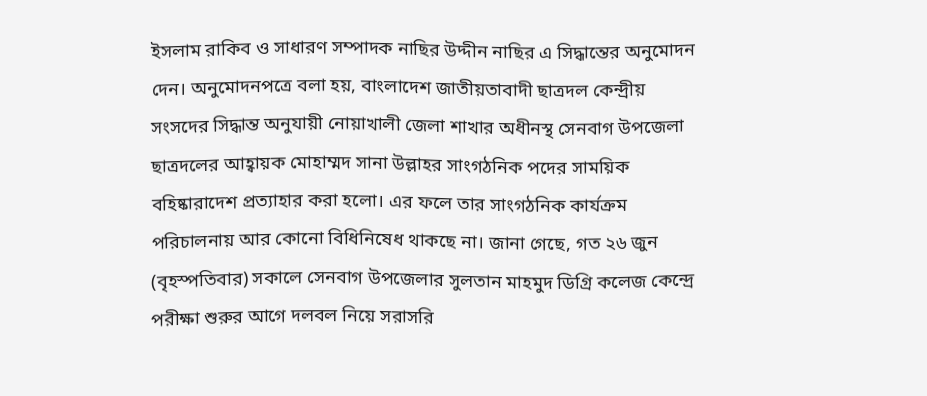ইসলাম রাকিব ও সাধারণ সম্পাদক নাছির উদ্দীন নাছির এ সিদ্ধান্তের অনুমোদন দেন। অনুমোদনপত্রে বলা হয়, বাংলাদেশ জাতীয়তাবাদী ছাত্রদল কেন্দ্রীয় সংসদের সিদ্ধান্ত অনুযায়ী নোয়াখালী জেলা শাখার অধীনস্থ সেনবাগ উপজেলা ছাত্রদলের আহ্বায়ক মোহাম্মদ সানা উল্লাহর সাংগঠনিক পদের সাময়িক বহিষ্কারাদেশ প্রত্যাহার করা হলো। এর ফলে তার সাংগঠনিক কার্যক্রম পরিচালনায় আর কোনো বিধিনিষেধ থাকছে না। জানা গেছে, গত ২৬ জুন (বৃহস্পতিবার) সকালে সেনবাগ উপজেলার সুলতান মাহমুদ ডিগ্রি কলেজ কেন্দ্রে পরীক্ষা শুরুর আগে দলবল নিয়ে সরাসরি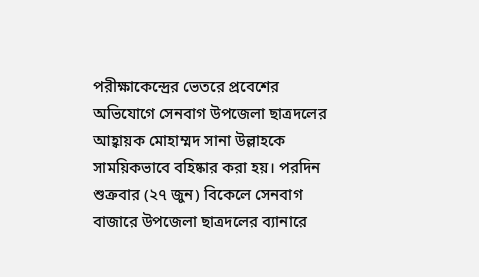পরীক্ষাকেন্দ্রের ভেতরে প্রবেশের অভিযোগে সেনবাগ উপজেলা ছাত্রদলের আহ্বায়ক মোহাম্মদ সানা উল্লাহকে সাময়িকভাবে বহিষ্কার করা হয়। পরদিন শুক্রবার (২৭ জুন) বিকেলে সেনবাগ বাজারে উপজেলা ছাত্রদলের ব্যানারে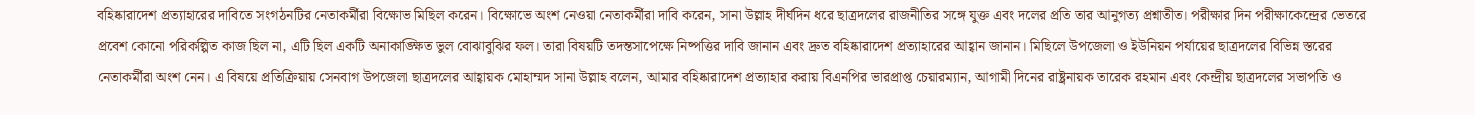বহিষ্কারাদেশ প্রত্যাহারের দাবিতে সংগঠনটির নেতাকর্মীরা বিক্ষোভ মিছিল করেন। বিক্ষোভে অংশ নেওয়া নেতাকর্মীরা দাবি করেন, সানা উল্লাহ দীর্ঘদিন ধরে ছাত্রদলের রাজনীতির সঙ্গে যুক্ত এবং দলের প্রতি তার আনুগত্য প্রশ্নাতীত। পরীক্ষার দিন পরীক্ষাকেন্দ্রের ভেতরে প্রবেশ কোনো পরিকল্পিত কাজ ছিল না, এটি ছিল একটি অনাকাঙ্ক্ষিত ভুল বোঝাবুঝির ফল। তারা বিষয়টি তদন্তসাপেক্ষে নিষ্পত্তির দাবি জানান এবং দ্রুত বহিষ্কারাদেশ প্রত্যাহারের আহ্বান জানান। মিছিলে উপজেলা ও ইউনিয়ন পর্যায়ের ছাত্রদলের বিভিন্ন স্তরের নেতাকর্মীরা অংশ নেন। এ বিষয়ে প্রতিক্রিয়ায় সেনবাগ উপজেলা ছাত্রদলের আহ্বায়ক মোহাম্মদ সানা উল্লাহ বলেন, আমার বহিষ্কারাদেশ প্রত্যাহার করায় বিএনপির ভারপ্রাপ্ত চেয়ারম্যান, আগামী দিনের রাষ্ট্রনায়ক তারেক রহমান এবং কেন্দ্রীয় ছাত্রদলের সভাপতি ও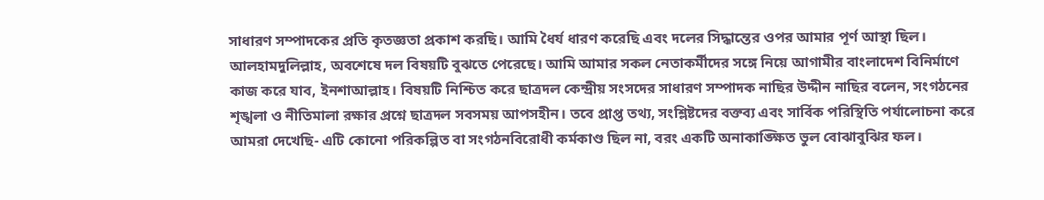সাধারণ সম্পাদকের প্রতি কৃতজ্ঞতা প্রকাশ করছি। আমি ধৈর্য ধারণ করেছি এবং দলের সিদ্ধান্তের ওপর আমার পূর্ণ আস্থা ছিল। আলহামদুলিল্লাহ, অবশেষে দল বিষয়টি বুঝতে পেরেছে। আমি আমার সকল নেতাকর্মীদের সঙ্গে নিয়ে আগামীর বাংলাদেশ বিনির্মাণে কাজ করে যাব, ইনশাআল্লাহ। বিষয়টি নিশ্চিত করে ছাত্রদল কেন্দ্রীয় সংসদের সাধারণ সম্পাদক নাছির উদ্দীন নাছির বলেন, সংগঠনের শৃঙ্খলা ও নীতিমালা রক্ষার প্রশ্নে ছাত্রদল সবসময় আপসহীন। তবে প্রাপ্ত তথ্য, সংশ্লিষ্টদের বক্তব্য এবং সার্বিক পরিস্থিতি পর্যালোচনা করে আমরা দেখেছি- এটি কোনো পরিকল্পিত বা সংগঠনবিরোধী কর্মকাণ্ড ছিল না, বরং একটি অনাকাঙ্ক্ষিত ভুল বোঝাবুঝির ফল।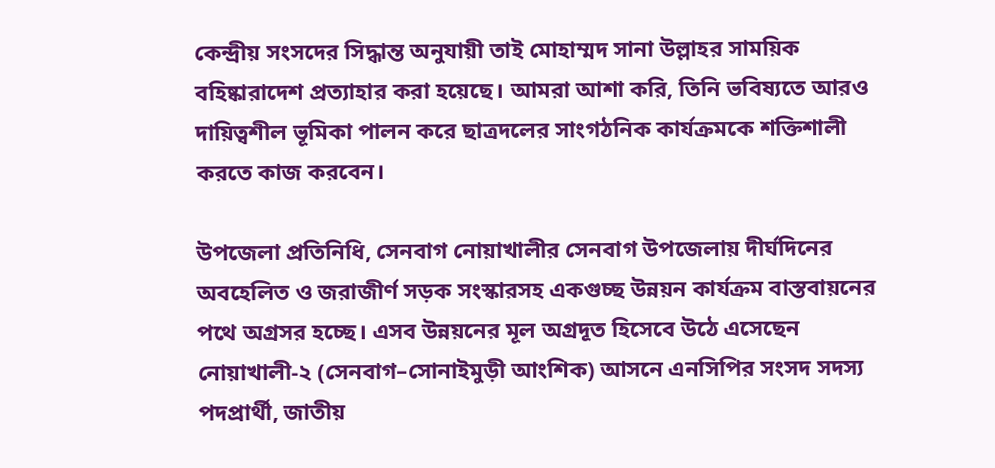কেন্দ্রীয় সংসদের সিদ্ধান্ত অনুযায়ী তাই মোহাম্মদ সানা উল্লাহর সাময়িক বহিষ্কারাদেশ প্রত্যাহার করা হয়েছে। আমরা আশা করি, তিনি ভবিষ্যতে আরও দায়িত্বশীল ভূমিকা পালন করে ছাত্রদলের সাংগঠনিক কার্যক্রমকে শক্তিশালী করতে কাজ করবেন।

উপজেলা প্রতিনিধি, সেনবাগ নোয়াখালীর সেনবাগ উপজেলায় দীর্ঘদিনের অবহেলিত ও জরাজীর্ণ সড়ক সংস্কারসহ একগুচ্ছ উন্নয়ন কার্যক্রম বাস্তবায়নের পথে অগ্রসর হচ্ছে। এসব উন্নয়নের মূল অগ্রদূত হিসেবে উঠে এসেছেন নোয়াখালী-২ (সেনবাগ–সোনাইমুড়ী আংশিক) আসনে এনসিপির সংসদ সদস্য পদপ্রার্থী, জাতীয়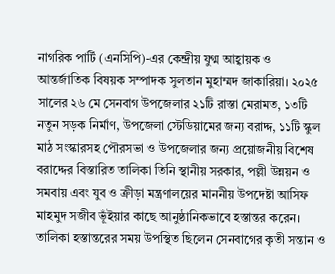নাগরিক পার্টি (এনসিপি)-এর কেন্দ্রীয় যুগ্ম আহ্বায়ক ও আন্তর্জাতিক বিষয়ক সম্পাদক সুলতান মুহাম্মদ জাকারিয়া। ২০২৫ সালের ২৬ মে সেনবাগ উপজেলার ২১টি রাস্তা মেরামত, ১৩টি নতুন সড়ক নির্মাণ, উপজেলা স্টেডিয়ামের জন্য বরাদ্দ, ১১টি স্কুল মাঠ সংস্কারসহ পৌরসভা ও উপজেলার জন্য প্রয়োজনীয় বিশেষ বরাদ্দের বিস্তারিত তালিকা তিনি স্থানীয় সরকার, পল্লী উন্নয়ন ও সমবায় এবং যুব ও ক্রীড়া মন্ত্রণালয়ের মাননীয় উপদেষ্টা আসিফ মাহমুদ সজীব ভূঁইয়ার কাছে আনুষ্ঠানিকভাবে হস্তান্তর করেন। তালিকা হস্তান্তরের সময় উপস্থিত ছিলেন সেনবাগের কৃতী সন্তান ও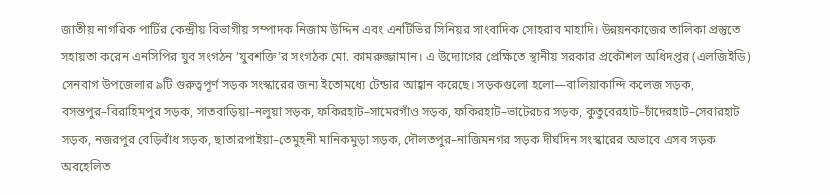জাতীয় নাগরিক পার্টির কেন্দ্রীয় বিভাগীয় সম্পাদক নিজাম উদ্দিন এবং এনটিভির সিনিয়র সাংবাদিক সোহরাব মাহাদি। উন্নয়নকাজের তালিকা প্রস্তুতে সহায়তা করেন এনসিপির যুব সংগঠন ‘যুবশক্তি’র সংগঠক মো. কামরুজ্জামান। এ উদ্যোগের প্রেক্ষিতে স্থানীয় সরকার প্রকৌশল অধিদপ্তর (এলজিইডি) সেনবাগ উপজেলার ৯টি গুরুত্বপূর্ণ সড়ক সংস্কারের জন্য ইতোমধ্যে টেন্ডার আহ্বান করেছে। সড়কগুলো হলো—বালিয়াকান্দি কলেজ সড়ক, বসন্তপুর–বিরাহিমপুর সড়ক, সাতবাড়িয়া–নলুয়া সড়ক, ফকিরহাট–সামেরগাঁও সড়ক, ফকিরহাট–ভাটেরচর সড়ক, কুতুবেরহাট–চাঁদেরহাট–সেবারহাট সড়ক, নজরপুর বেড়িবাঁধ সড়ক, ছাতারপাইয়া–তেমুহনী মানিকমুড়া সড়ক, দৌলতপুর–নাজিমনগর সড়ক দীর্ঘদিন সংস্কারের অভাবে এসব সড়ক অবহেলিত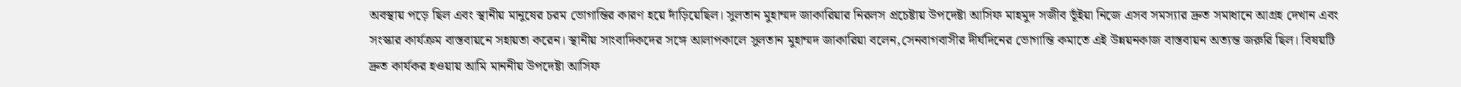অবস্থায় পড়ে ছিল এবং স্থানীয় মানুষের চরম ভোগান্তির কারণ হয়ে দাঁড়িয়েছিল। সুলতান মুহাম্মদ জাকারিয়ার নিরলস প্রচেষ্টায় উপদেষ্টা আসিফ মাহমুদ সজীব ভূঁইয়া নিজে এসব সমস্যার দ্রুত সমাধানে আগ্রহ দেখান এবং সংস্কার কার্যক্রম বাস্তবায়নে সহায়তা করেন। স্থানীয় সাংবাদিকদের সঙ্গে আলাপকালে সুলতান মুহাম্মদ জাকারিয়া বলেন,সেনবাগবাসীর দীর্ঘদিনের ভোগান্তি কমাতে এই উন্নয়নকাজ বাস্তবায়ন অত্যন্ত জরুরি ছিল। বিষয়টি দ্রুত কার্যকর হওয়ায় আমি মাননীয় উপদেষ্টা আসিফ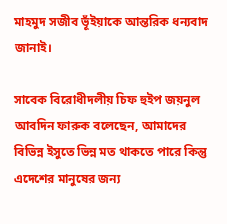মাহমুদ সজীব ভূঁইয়াকে আন্তরিক ধন্যবাদ জানাই।

সাবেক বিরোধীদলীয় চিফ হুইপ জয়নুল আবদিন ফারুক বলেছেন, আমাদের বিভিন্ন ইসুতে ভিন্ন মত থাকতে পারে কিন্তু এদেশের মানুষের জন্য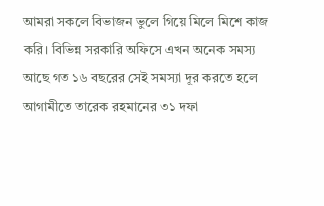আমরা সকলে বিভাজন ভুলে গিয়ে মিলে মিশে কাজ করি। বিভিন্ন সরকারি অফিসে এখন অনেক সমস্য আছে গত ১৬ বছরের সেই সমস্যা দূর করতে হলে আগামীতে তারেক রহমানের ৩১ দফা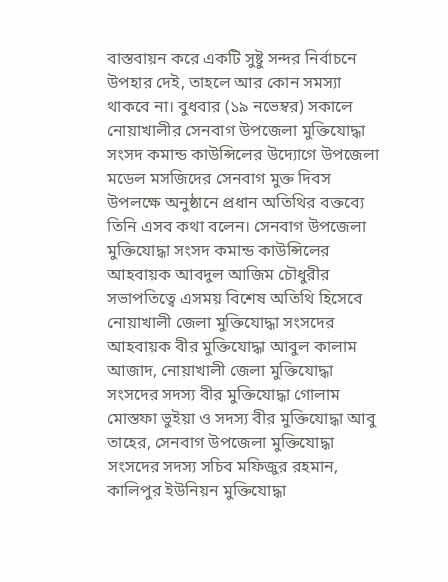বাস্তবায়ন করে একটি সুষ্টু সন্দর নির্বাচনে উপহার দেই, তাহলে আর কোন সমস্যা থাকবে না। বুধবার (১৯ নভেম্বর) সকালে নোয়াখালীর সেনবাগ উপজেলা মুক্তিযোদ্ধা সংসদ কমান্ড কাউন্সিলের উদ্যোগে উপজেলা মডেল মসজিদের সেনবাগ মুক্ত দিবস উপলক্ষে অনুষ্ঠানে প্রধান অতিথির বক্তব্যে তিনি এসব কথা বলেন। সেনবাগ উপজেলা মুক্তিযোদ্ধা সংসদ কমান্ড কাউন্সিলের আহবায়ক আবদুল আজিম চৌধুরীর সভাপতিত্বে এসময় বিশেষ অতিথি হিসেবে নোয়াখালী জেলা মুক্তিযোদ্ধা সংসদের আহবায়ক বীর মুক্তিযোদ্ধা আবুল কালাম আজাদ, নোয়াখালী জেলা মুক্তিযোদ্ধা সংসদের সদস্য বীর মুক্তিযোদ্ধা গোলাম মোস্তফা ভুইয়া ও সদস্য বীর মুক্তিযোদ্ধা আবু তাহের, সেনবাগ উপজেলা মুক্তিযোদ্ধা সংসদের সদস্য সচিব মফিজুর রহমান, কালিপুর ইউনিয়ন মুক্তিযোদ্ধা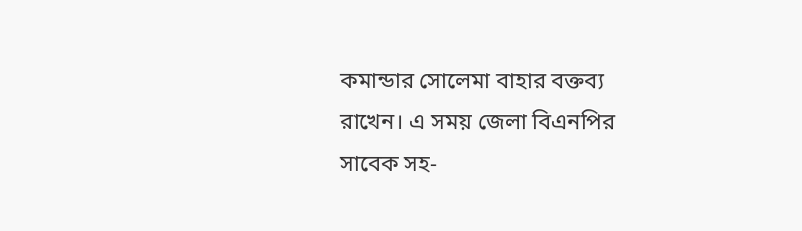কমান্ডার সোলেমা বাহার বক্তব্য রাখেন। এ সময় জেলা বিএনপির সাবেক সহ-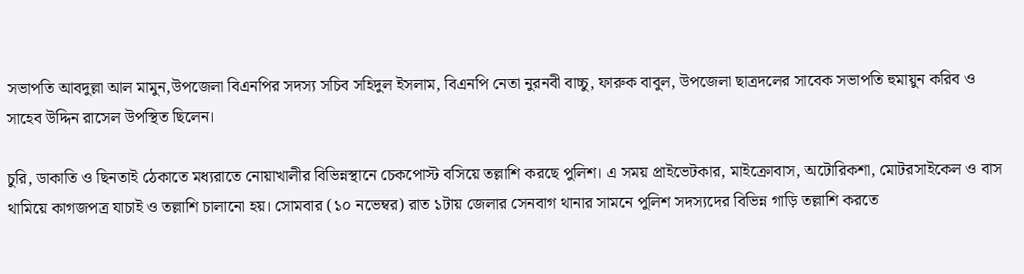সভাপতি আবদুল্লা আল মামুন,উপজেলা বিএনপির সদস্য সচিব সহিদুল ইসলাম, বিএনপি নেতা নুরনবী বাচ্চু, ফারুক বাবুল, উপজেলা ছাত্রদলের সাবেক সভাপতি হুমায়ুন করিব ও সাহেব উদ্দিন রাসেল উপস্থিত ছিলেন।

চুরি, ডাকাতি ও ছিনতাই ঠেকাতে মধ্যরাতে নোয়াখালীর বিভিন্নস্থানে চেকপোস্ট বসিয়ে তল্লাশি করছে পুলিশ। এ সময় প্রাইভেটকার, মাইক্রোবাস, অটোরিকশা, মোটরসাইকেল ও বাস থামিয়ে কাগজপত্র যাচাই ও তল্লাশি চালানো হয়। সোমবার (১০ নভেম্বর) রাত ১টায় জেলার সেনবাগ থানার সামনে পুলিশ সদস্যদের বিভিন্ন গাড়ি তল্লাশি করতে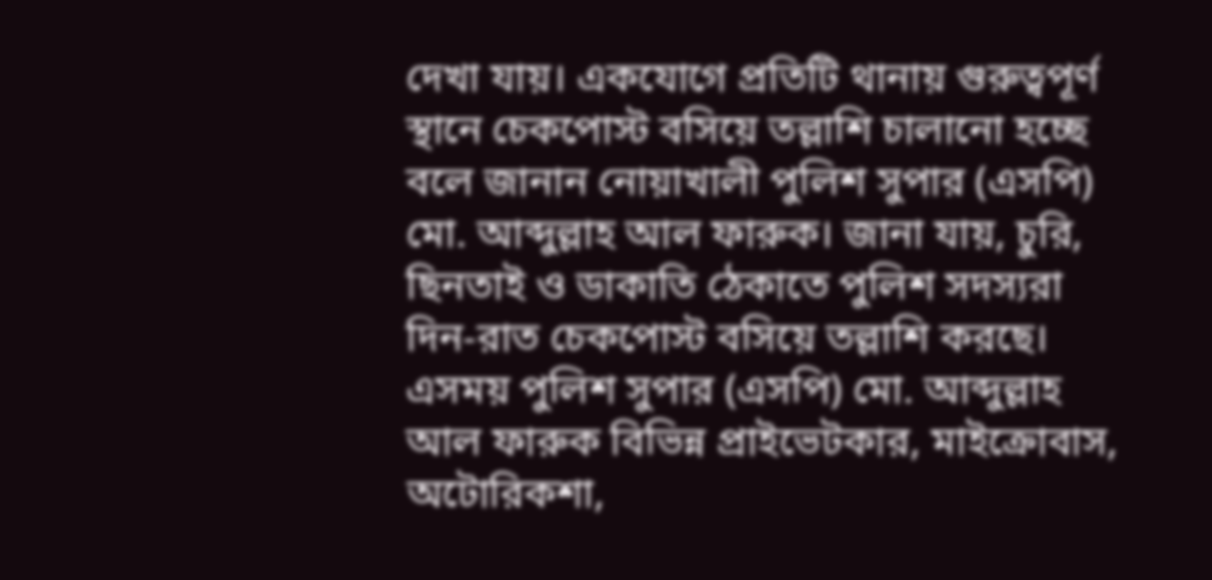দেখা যায়। একযোগে প্রতিটি থানায় গুরুত্বপূর্ণ স্থানে চেকপোস্ট বসিয়ে তল্লাশি চালানো হচ্ছে বলে জানান নোয়াখালী পুলিশ সুপার (এসপি) মো. আব্দুল্লাহ আল ফারুক। জানা যায়, চুরি, ছিনতাই ও ডাকাতি ঠেকাতে পুলিশ সদস্যরা দিন-রাত চেকপোস্ট বসিয়ে তল্লাশি করছে। এসময় পুলিশ সুপার (এসপি) মো. আব্দুল্লাহ আল ফারুক বিভিন্ন প্রাইভেটকার, মাইক্রোবাস, অটোরিকশা,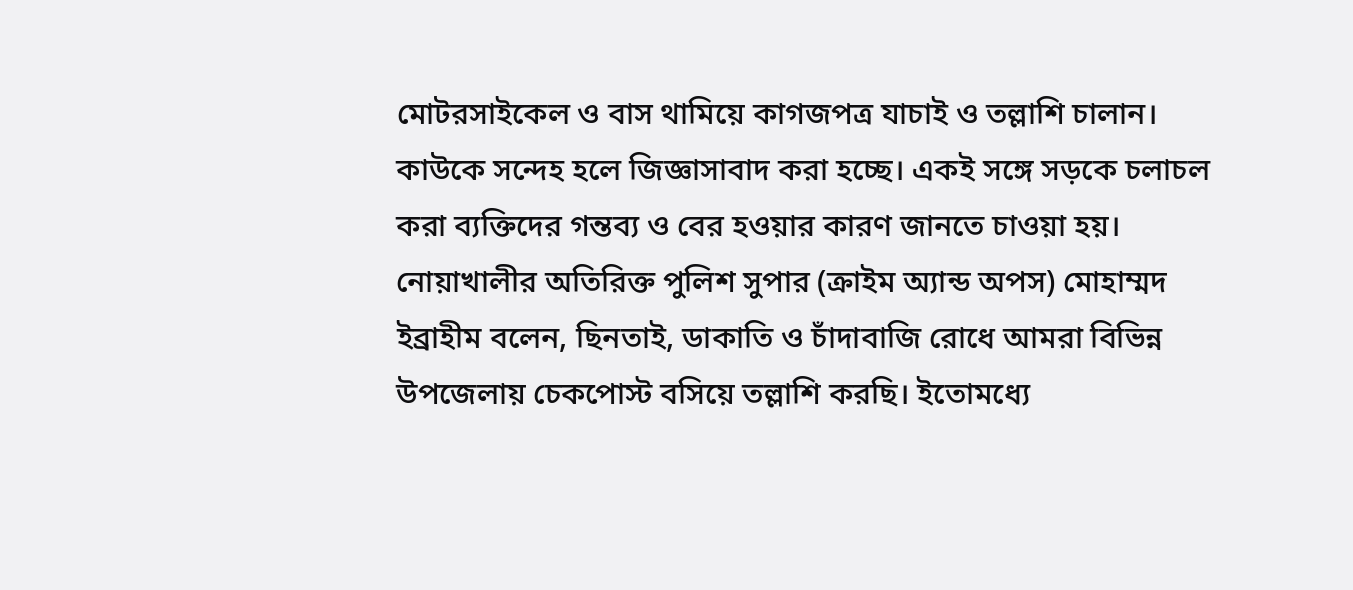মোটরসাইকেল ও বাস থামিয়ে কাগজপত্র যাচাই ও তল্লাশি চালান। কাউকে সন্দেহ হলে জিজ্ঞাসাবাদ করা হচ্ছে। একই সঙ্গে সড়কে চলাচল করা ব্যক্তিদের গন্তব্য ও বের হওয়ার কারণ জানতে চাওয়া হয়। নোয়াখালীর অতিরিক্ত পুলিশ সুপার (ক্রাইম অ্যান্ড অপস) মোহাম্মদ ইব্রাহীম বলেন, ছিনতাই, ডাকাতি ও চাঁদাবাজি রোধে আমরা বিভিন্ন উপজেলায় চেকপোস্ট বসিয়ে তল্লাশি করছি। ইতোমধ্যে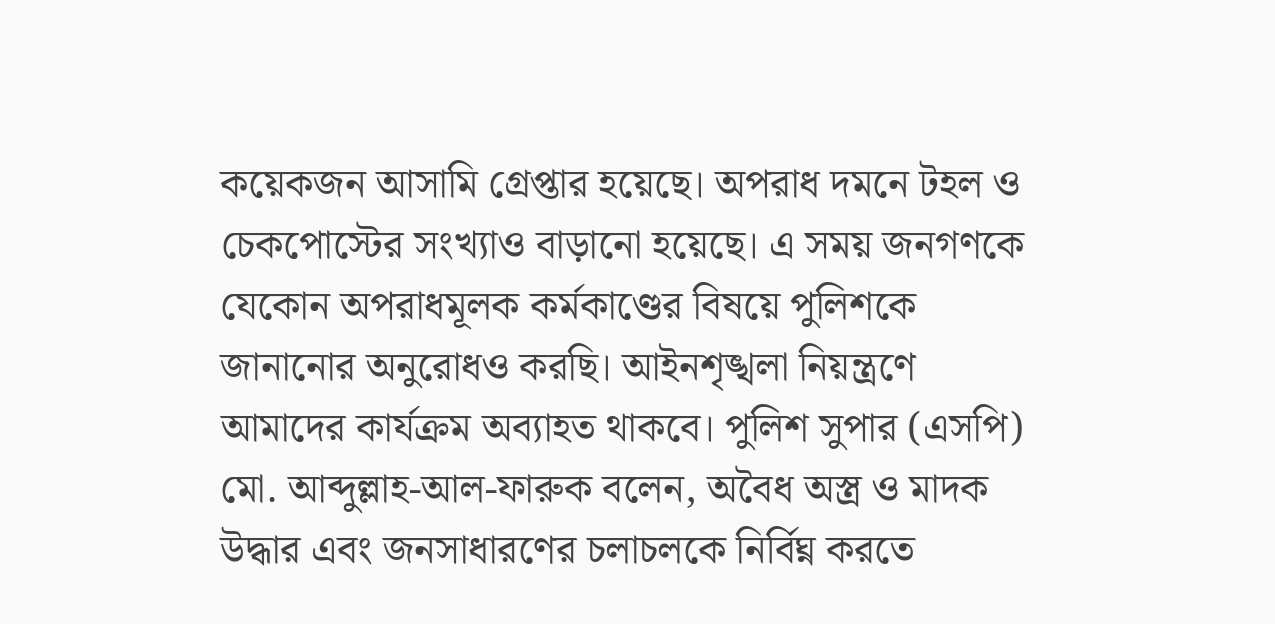কয়েকজন আসামি গ্রেপ্তার হয়েছে। অপরাধ দমনে টহল ও চেকপোস্টের সংখ্যাও বাড়ানো হয়েছে। এ সময় জনগণকে যেকোন অপরাধমূলক কর্মকাণ্ডের বিষয়ে পুলিশকে জানানোর অনুরোধও করছি। আইনশৃঙ্খলা নিয়ন্ত্রণে আমাদের কার্যক্রম অব্যাহত থাকবে। পুলিশ সুপার (এসপি) মো. আব্দুল্লাহ-আল-ফারুক বলেন, অবৈধ অস্ত্র ও মাদক উদ্ধার এবং জনসাধারণের চলাচলকে নির্বিঘ্ন করতে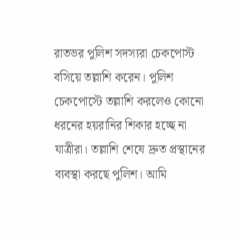রাতভর পুলিশ সদস্যরা চেকপোস্ট বসিয়ে তল্লাশি করেন। পুলিশ চেকপোস্টে তল্লাশি করলেও কোনো ধরনের হয়রানির শিকার হচ্ছে না যাত্রীরা। তল্লাশি শেষে দ্রুত প্রস্থানের ব্যবস্থা করছে পুলিশ। আমি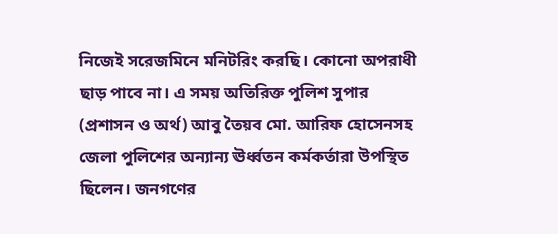নিজেই সরেজমিনে মনিটরিং করছি। কোনো অপরাধী ছাড় পাবে না। এ সময় অতিরিক্ত পুলিশ সুপার (প্রশাসন ও অর্থ) আবু তৈয়ব মো. আরিফ হোসেনসহ জেলা পুলিশের অন্যান্য ঊর্ধ্বতন কর্মকর্তারা উপস্থিত ছিলেন। জনগণের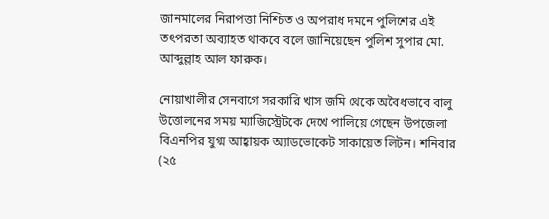জানমালের নিরাপত্তা নিশ্চিত ও অপরাধ দমনে পুলিশের এই তৎপরতা অব্যাহত থাকবে বলে জানিয়েছেন পুলিশ সুপার মো. আব্দুল্লাহ আল ফারুক।

নোয়াখালীর সেনবাগে সরকারি খাস জমি থেকে অবৈধভাবে বালু উত্তোলনের সময় ম্যাজিস্ট্রেটকে দেখে পালিয়ে গেছেন উপজেলা বিএনপির যুগ্ম আহ্বায়ক অ্যাডভোকেট সাকায়েত লিটন। শনিবার (২৫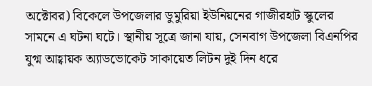অক্টোবর) বিকেলে উপজেলার ডুমুরিয়া ইউনিয়নের গাজীরহাট স্কুলের সামনে এ ঘটনা ঘটে। স্থানীয় সূত্রে জানা যায়, সেনবাগ উপজেলা বিএনপির যুগ্ম আহ্বায়ক অ্যাডভোকেট সাকায়েত লিটন দুই দিন ধরে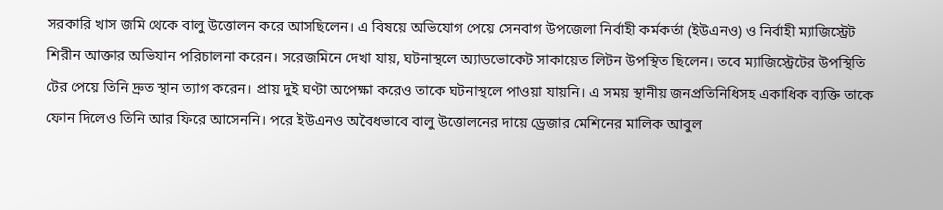সরকারি খাস জমি থেকে বালু উত্তোলন করে আসছিলেন। এ বিষয়ে অভিযোগ পেয়ে সেনবাগ উপজেলা নির্বাহী কর্মকর্তা (ইউএনও) ও নির্বাহী ম্যাজিস্ট্রেট শিরীন আক্তার অভিযান পরিচালনা করেন। সরেজমিনে দেখা যায়, ঘটনাস্থলে অ্যাডভোকেট সাকায়েত লিটন উপস্থিত ছিলেন। তবে ম্যাজিস্ট্রেটের উপস্থিতি টের পেয়ে তিনি দ্রুত স্থান ত্যাগ করেন। প্রায় দুই ঘণ্টা অপেক্ষা করেও তাকে ঘটনাস্থলে পাওয়া যায়নি। এ সময় স্থানীয় জনপ্রতিনিধিসহ একাধিক ব্যক্তি তাকে ফোন দিলেও তিনি আর ফিরে আসেননি। পরে ইউএনও অবৈধভাবে বালু উত্তোলনের দায়ে ড্রেজার মেশিনের মালিক আবুল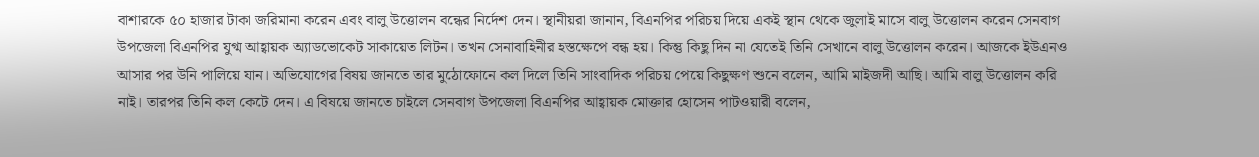বাশারকে ৫০ হাজার টাকা জরিমানা করেন এবং বালু উত্তোলন বন্ধের নির্দেশ দেন। স্থানীয়রা জানান, বিএনপির পরিচয় দিয়ে একই স্থান থেকে জুলাই মাসে বালু উত্তোলন করেন সেনবাগ উপজেলা বিএনপির যুগ্ম আহ্বায়ক অ্যাডভোকেট সাকায়েত লিটন। তখন সেনাবাহিনীর হস্তক্ষেপে বন্ধ হয়। কিন্তু কিছু দিন না যেতেই তিনি সেখানে বালু উত্তোলন করেন। আজকে ইউএনও আসার পর উনি পালিয়ে যান। অভিযোগের বিষয় জানতে তার মুঠোফোনে কল দিলে তিনি সাংবাদিক পরিচয় পেয়ে কিছুক্ষণ শুনে বলেন, আমি মাইজদী আছি। আমি বালু উত্তোলন করি নাই। তারপর তিনি কল কেটে দেন। এ বিষয়ে জানতে চাইলে সেনবাগ উপজেলা বিএনপির আহ্বায়ক মোক্তার হোসেন পাটওয়ারী বলেন,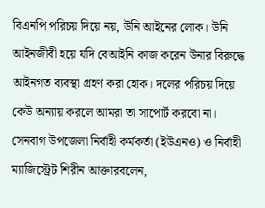বিএনপি পরিচয় দিয়ে নয়, উনি আইনের লোক। উনি আইনজীবী হয়ে যদি বেআইনি কাজ করেন উনার বিরুদ্ধে আইনগত ব্যবস্থা গ্রহণ করা হোক। দলের পরিচয় দিয়ে কেউ অন্যায় করলে আমরা তা সাপোর্ট করবো না। সেনবাগ উপজেলা নির্বাহী কর্মকর্তা (ইউএনও) ও নির্বাহী ম্যাজিস্ট্রেট শিরীন আক্তারবলেন,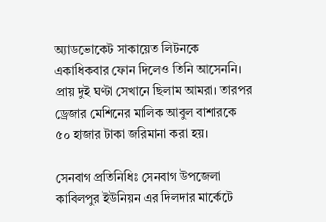অ্যাডভোকেট সাকায়েত লিটনকে একাধিকবার ফোন দিলেও তিনি আসেননি। প্রায় দুই ঘণ্টা সেখানে ছিলাম আমরা। তারপর ড্রেজার মেশিনের মালিক আবুল বাশারকে ৫০ হাজার টাকা জরিমানা করা হয়।

সেনবাগ প্রতিনিধিঃ সেনবাগ উপজেলা কাবিলপুর ইউনিয়ন এর দিলদার মার্কেটে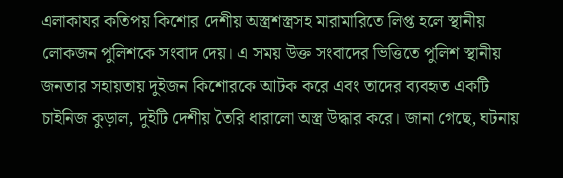এলাকাযর কতিপয় কিশোর দেশীয় অস্ত্রশস্ত্রসহ মারামারিতে লিপ্ত হলে স্থানীয় লোকজন পুলিশকে সংবাদ দেয়। এ সময় উক্ত সংবাদের ভিত্তিতে পুলিশ স্থানীয় জনতার সহায়তায় দুইজন কিশোরকে আটক করে এবং তাদের ব্যবহৃত একটি চাইনিজ কুড়াল, দুইটি দেশীয় তৈরি ধারালো অস্ত্র উদ্ধার করে। জানা গেছে, ঘটনায়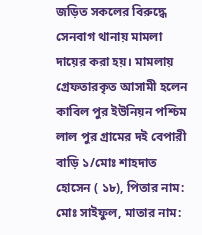জড়িত সকলের বিরুদ্ধে সেনবাগ থানায় মামলা দায়ের করা হয়। মামলায় গ্রেফতারকৃত আসামী হলেন কাবিল পুর ইউনিয়ন পশ্চিম লাল পুর গ্রামের দই বেপারী বাড়ি ১/মোঃ শাহদাত হোসেন ( ১৮), পিতার নাম: মোঃ সাইফুল, মাতার নাম: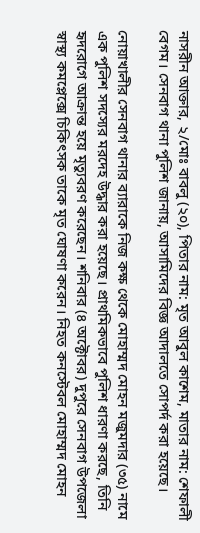নাসরীন আক্তার, ২/মোঃ বাবলু (২০), পিতার নাম: মৃত আবুল কাশেম, মাতার নাম: শেফালী বেগম। সেনবাগ থানা পুলিশ জানায়, আসামিদের বিজ্ঞ আদালতে সোপর্দ করা হয়েছে।

নোয়াখালীর সেনবাগ থানার ব্যারাকে নিজ কক্ষ থেকে মোহাম্মদ মোহন মজুমদার (৩৫) নামে এক পুলিশ সদস্যের মরদেহ উদ্ধার করা হয়েছে। প্রাথমিকভাবে পুলিশ ধারণা করছে, তিনি হৃদরোগে আক্রান্ত হয়ে মৃত্যুবরণ করেছেন। শনিবার (৪ অক্টোবর) দুপুরে সেনবাগ উপজেলা স্বাস্থ্য কমপ্লেক্সে চিকিৎসক তাকে মৃত ঘোষণা করেন। নিহত কনস্টেবল মোহাম্মদ মোহন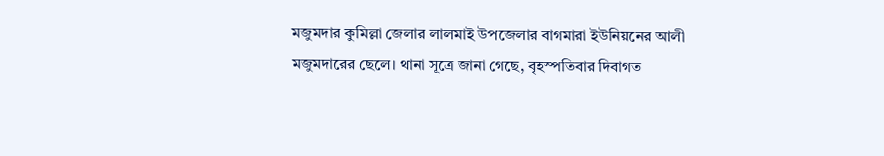মজুমদার কুমিল্লা জেলার লালমাই উপজেলার বাগমারা ইউনিয়নের আলী মজুমদারের ছেলে। থানা সূত্রে জানা গেছে, বৃহস্পতিবার দিবাগত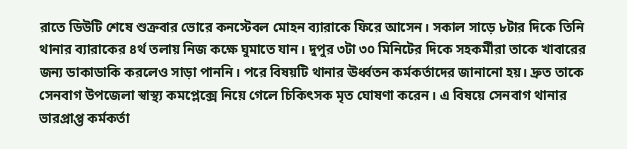রাতে ডিউটি শেষে শুক্রবার ভোরে কনস্টেবল মোহন ব্যারাকে ফিরে আসেন। সকাল সাড়ে ৮টার দিকে তিনি থানার ব্যারাকের ৪র্থ তলায় নিজ কক্ষে ঘুমাতে যান। দুপুর ৩টা ৩০ মিনিটের দিকে সহকর্মীরা তাকে খাবারের জন্য ডাকাডাকি করলেও সাড়া পাননি। পরে বিষয়টি থানার ঊর্ধ্বতন কর্মকর্তাদের জানানো হয়। দ্রুত তাকে সেনবাগ উপজেলা স্বাস্থ্য কমপ্লেক্সে নিয়ে গেলে চিকিৎসক মৃত ঘোষণা করেন। এ বিষয়ে সেনবাগ থানার ভারপ্রাপ্ত কর্মকর্তা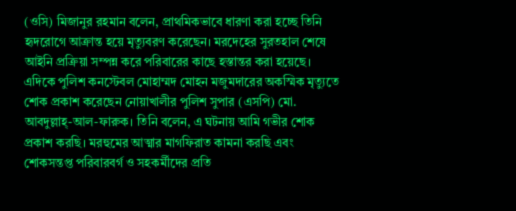(ওসি) মিজানুর রহমান বলেন, প্রাথমিকভাবে ধারণা করা হচ্ছে তিনি হৃদরোগে আক্রান্ত হয়ে মৃত্যুবরণ করেছেন। মরদেহের সুরতহাল শেষে আইনি প্রক্রিয়া সম্পন্ন করে পরিবারের কাছে হস্তান্তর করা হয়েছে। এদিকে পুলিশ কনস্টেবল মোহাম্মদ মোহন মজুমদারের অকস্মিক মৃত্যুতে শোক প্রকাশ করেছেন নোয়াখালীর পুলিশ সুপার (এসপি) মো. আবদুল্লাহ্-আল-ফারুক। তিনি বলেন, এ ঘটনায় আমি গভীর শোক প্রকাশ করছি। মরহুমের আত্মার মাগফিরাত কামনা করছি এবং শোকসন্তপ্ত পরিবারবর্গ ও সহকর্মীদের প্রতি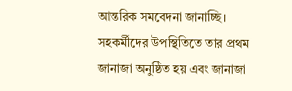আন্তরিক সমবেদনা জানাচ্ছি। সহকর্মীদের উপস্থিতিতে তার প্রথম জানাজা অনুষ্ঠিত হয় এবং জানাজা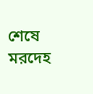শেষে মরদেহ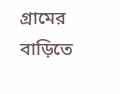গ্রামের বাড়িতে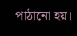পাঠানো হয়।